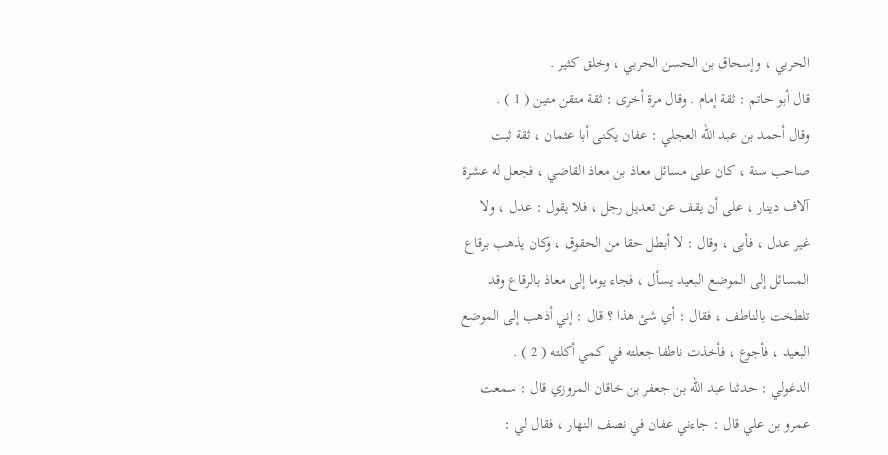الحربي ، وإسحاق بن الحسن الحربي ، وخلق كثير .
قال أبو حاتم : ثقة إمام . وقال مرة أخرى : ثقة متقن متين ( 1 ) .
وقال أحمد بن عبد الله العجلي : عفان يكنى أبا عثمان ، ثقة ثبت
صاحب سنة ، كان على مسائل معاذ بن معاذ القاضي ، فجعل له عشرة
آلاف دينار ، على أن يقف عن تعديل رجل ، فلا يقول : عدل ، ولا
غير عدل ، فأبى ، وقال : لا أبطل حقا من الحقوق ، وكان يذهب برقاع
المسائل إلى الموضع البعيد يسأل ، فجاء يوما إلى معاذ بالرقاع وقد
تلطخت بالناطف ، فقال : أي شئ هذا ؟ قال : إني أذهب إلى الموضع
البعيد ، فأجوع ، فأخذت ناطفا جعلته في كمي أكلته ( 2 ) .
الدغولي : حدثنا عبد الله بن جعفر بن خاقان المروزي قال : سمعت
عمرو بن علي قال : جاءني عفان في نصف النهار ، فقال لي :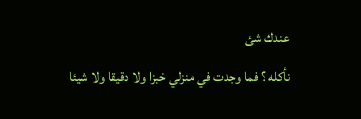عندك شئ
نأكله ؟ فما وجدت في منزلي خبزا ولا دقيقا ولا شيئا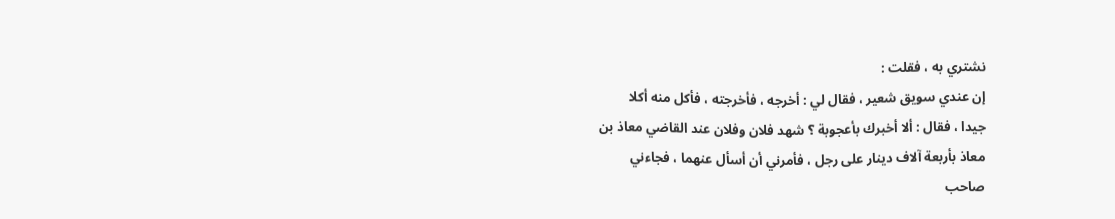نشتري به ، فقلت :
إن عندي سويق شعير ، فقال لي : أخرجه ، فأخرجته ، فأكل منه أكلا
جيدا ، فقال : ألا أخبرك بأعجوبة ؟ شهد فلان وفلان عند القاضي معاذ بن
معاذ بأربعة آلاف دينار على رجل ، فأمرني أن أسأل عنهما ، فجاءني
صاحب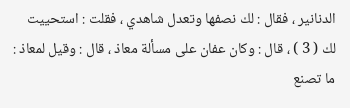الدنانير ، فقال : لك نصفها وتعدل شاهدي ، فقلت : استحييت
لك ( 3 ) ، قال : وكان عفان على مسألة معاذ ، قال : وقيل لمعاذ : ما تصنع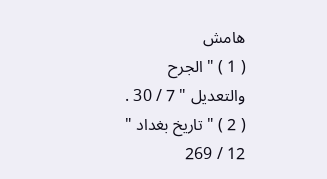هامش
( 1 ) " الجرح والتعديل " 7 / 30 .
( 2 ) " تاريخ بغداد " 12 / 269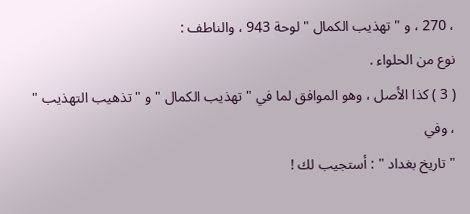، 270 ، و " تهذيب الكمال " لوحة 943 ، والناطف :
نوع من الحلواء .
( 3 ) كذا الأصل ، وهو الموافق لما في " تهذيب الكمال " و " تذهيب التهذيب " ، وفي
" تاريخ بغداد " : أستجيب لك !